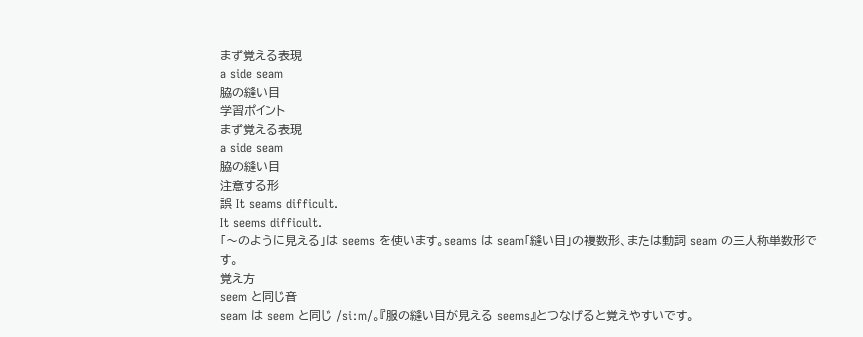まず覚える表現
a side seam
脇の縫い目
学習ポイント
まず覚える表現
a side seam
脇の縫い目
注意する形
誤 It seams difficult.
It seems difficult.
「〜のように見える」は seems を使います。seams は seam「縫い目」の複数形、または動詞 seam の三人称単数形です。
覚え方
seem と同じ音
seam は seem と同じ /siːm/。『服の縫い目が見える seems』とつなげると覚えやすいです。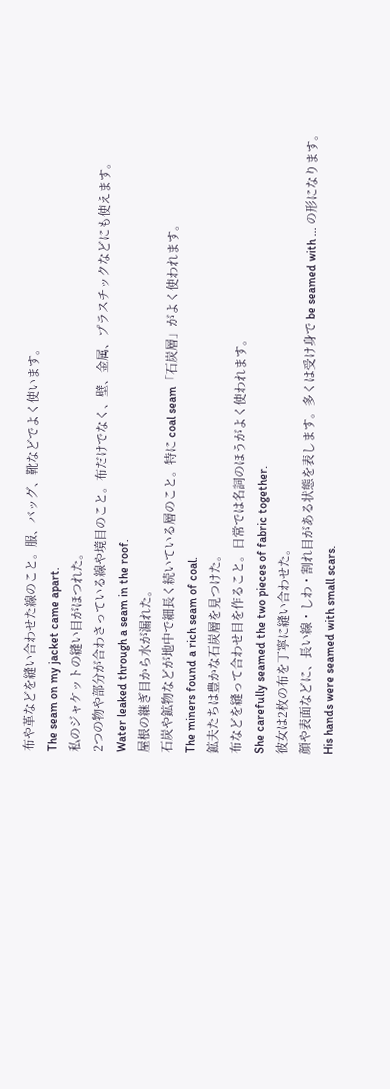布や革などを縫い合わせた線のこと。服、バッグ、靴などでよく使います。
The seam on my jacket came apart.
私のジャケットの縫い目がほつれた。
2つの物や部分が合わさっている線や境目のこと。布だけでなく、壁、金属、プラスチックなどにも使えます。
Water leaked through a seam in the roof.
屋根の継ぎ目から水が漏れた。
石炭や鉱物などが地中で細長く続いている層のこと。特に coal seam「石炭層」がよく使われます。
The miners found a rich seam of coal.
鉱夫たちは豊かな石炭層を見つけた。
布などを縫って合わせ目を作ること。日常では名詞のほうがよく使われます。
She carefully seamed the two pieces of fabric together.
彼女は2枚の布を丁寧に縫い合わせた。
顔や表面などに、長い線・しわ・割れ目がある状態を表します。多くは受け身で be seamed with ... の形になります。
His hands were seamed with small scars.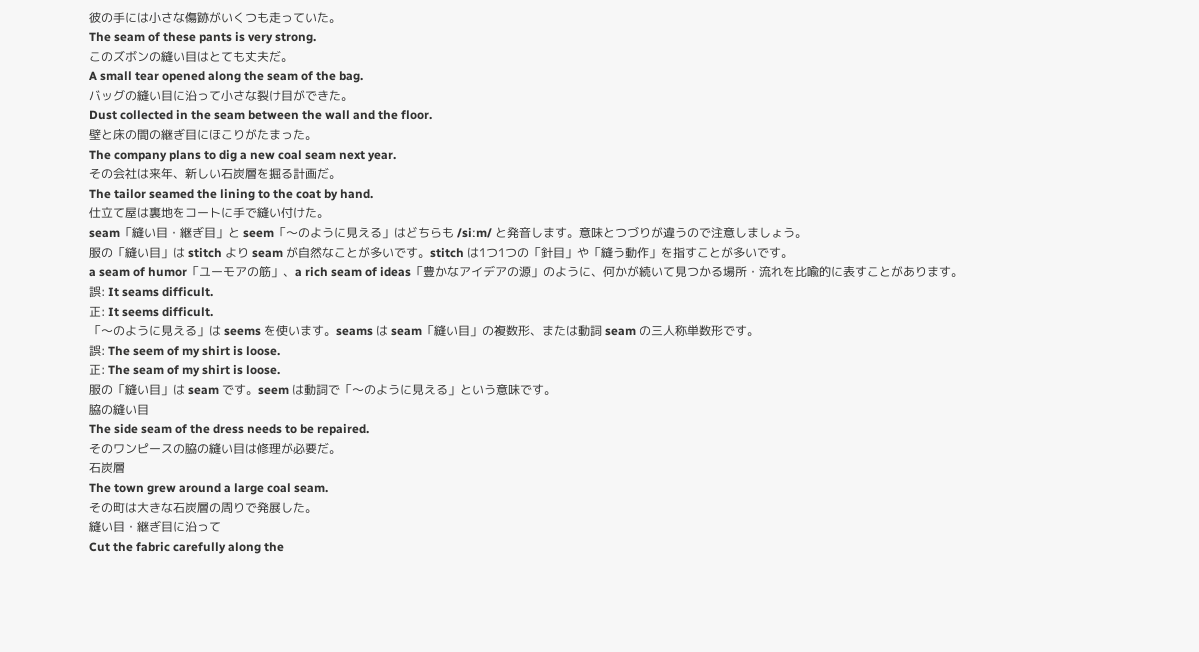彼の手には小さな傷跡がいくつも走っていた。
The seam of these pants is very strong.
このズボンの縫い目はとても丈夫だ。
A small tear opened along the seam of the bag.
バッグの縫い目に沿って小さな裂け目ができた。
Dust collected in the seam between the wall and the floor.
壁と床の間の継ぎ目にほこりがたまった。
The company plans to dig a new coal seam next year.
その会社は来年、新しい石炭層を掘る計画だ。
The tailor seamed the lining to the coat by hand.
仕立て屋は裏地をコートに手で縫い付けた。
seam「縫い目・継ぎ目」と seem「〜のように見える」はどちらも /siːm/ と発音します。意味とつづりが違うので注意しましょう。
服の「縫い目」は stitch より seam が自然なことが多いです。stitch は1つ1つの「針目」や「縫う動作」を指すことが多いです。
a seam of humor「ユーモアの筋」、a rich seam of ideas「豊かなアイデアの源」のように、何かが続いて見つかる場所・流れを比喩的に表すことがあります。
誤: It seams difficult.
正: It seems difficult.
「〜のように見える」は seems を使います。seams は seam「縫い目」の複数形、または動詞 seam の三人称単数形です。
誤: The seem of my shirt is loose.
正: The seam of my shirt is loose.
服の「縫い目」は seam です。seem は動詞で「〜のように見える」という意味です。
脇の縫い目
The side seam of the dress needs to be repaired.
そのワンピースの脇の縫い目は修理が必要だ。
石炭層
The town grew around a large coal seam.
その町は大きな石炭層の周りで発展した。
縫い目・継ぎ目に沿って
Cut the fabric carefully along the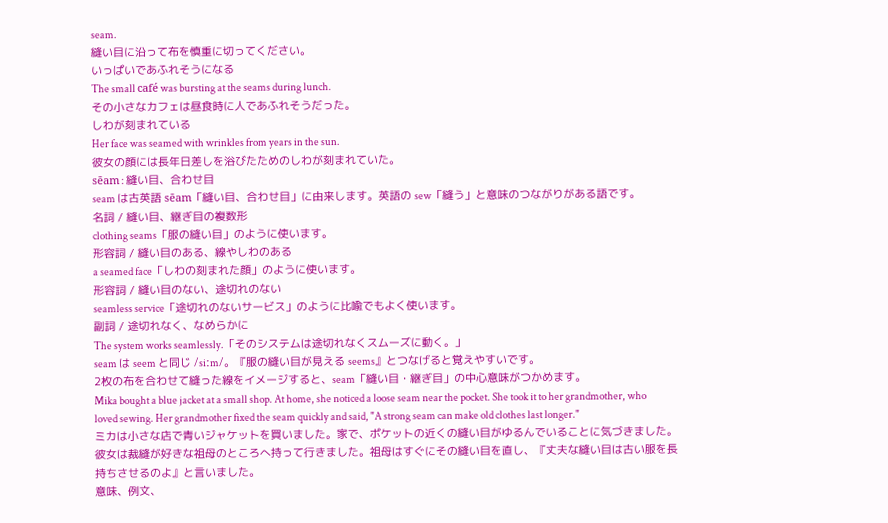seam.
縫い目に沿って布を慎重に切ってください。
いっぱいであふれそうになる
The small café was bursting at the seams during lunch.
その小さなカフェは昼食時に人であふれそうだった。
しわが刻まれている
Her face was seamed with wrinkles from years in the sun.
彼女の顔には長年日差しを浴びたためのしわが刻まれていた。
sēam : 縫い目、合わせ目
seam は古英語 sēam「縫い目、合わせ目」に由来します。英語の sew「縫う」と意味のつながりがある語です。
名詞 / 縫い目、継ぎ目の複数形
clothing seams「服の縫い目」のように使います。
形容詞 / 縫い目のある、線やしわのある
a seamed face「しわの刻まれた顔」のように使います。
形容詞 / 縫い目のない、途切れのない
seamless service「途切れのないサービス」のように比喩でもよく使います。
副詞 / 途切れなく、なめらかに
The system works seamlessly.「そのシステムは途切れなくスムーズに動く。」
seam は seem と同じ /siːm/。『服の縫い目が見える seems』とつなげると覚えやすいです。
2枚の布を合わせて縫った線をイメージすると、seam「縫い目・継ぎ目」の中心意味がつかめます。
Mika bought a blue jacket at a small shop. At home, she noticed a loose seam near the pocket. She took it to her grandmother, who loved sewing. Her grandmother fixed the seam quickly and said, "A strong seam can make old clothes last longer."
ミカは小さな店で青いジャケットを買いました。家で、ポケットの近くの縫い目がゆるんでいることに気づきました。彼女は裁縫が好きな祖母のところへ持って行きました。祖母はすぐにその縫い目を直し、『丈夫な縫い目は古い服を長持ちさせるのよ』と言いました。
意味、例文、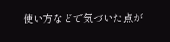使い方などで気づいた点が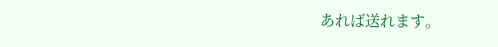あれば送れます。